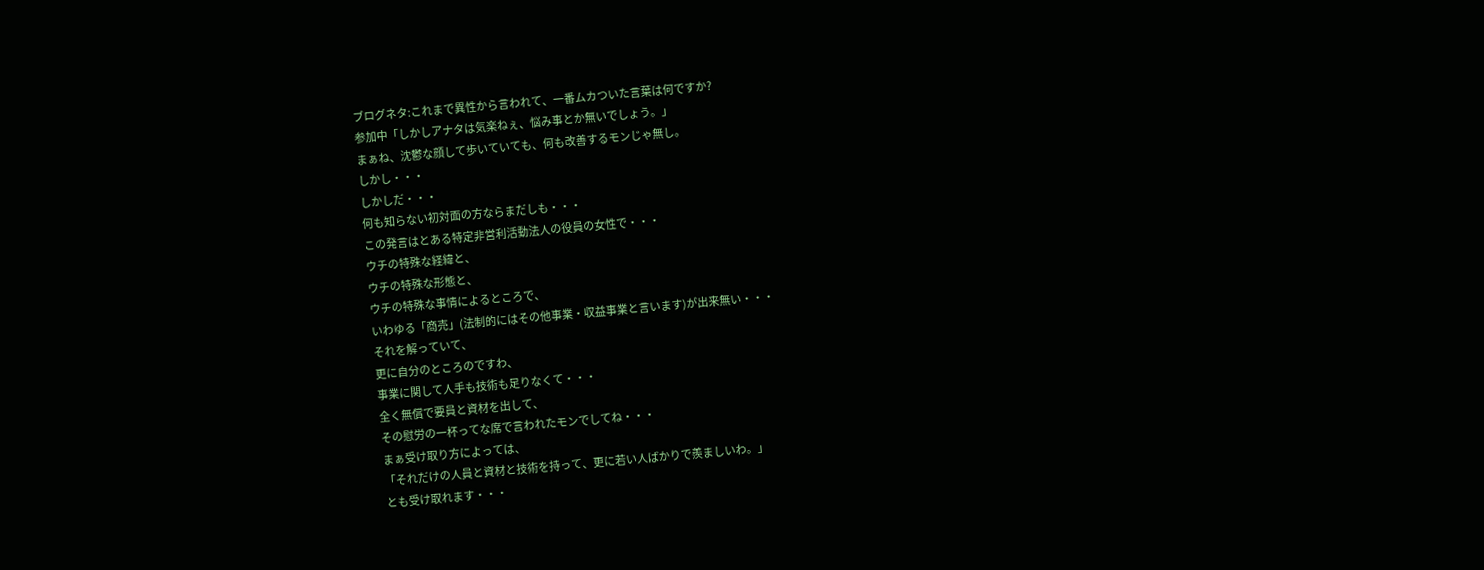ブログネタ:これまで異性から言われて、一番ムカついた言葉は何ですか?
参加中「しかしアナタは気楽ねぇ、悩み事とか無いでしょう。」
まぁね、沈鬱な顔して歩いていても、何も改善するモンじゃ無し。
しかし・・・
しかしだ・・・
何も知らない初対面の方ならまだしも・・・
この発言はとある特定非営利活動法人の役員の女性で・・・
ウチの特殊な経緯と、
ウチの特殊な形態と、
ウチの特殊な事情によるところで、
いわゆる「商売」(法制的にはその他事業・収益事業と言います)が出来無い・・・
それを解っていて、
更に自分のところのですわ、
事業に関して人手も技術も足りなくて・・・
全く無償で要員と資材を出して、
その慰労の一杯ってな席で言われたモンでしてね・・・
まぁ受け取り方によっては、
「それだけの人員と資材と技術を持って、更に若い人ばかりで羨ましいわ。」
とも受け取れます・・・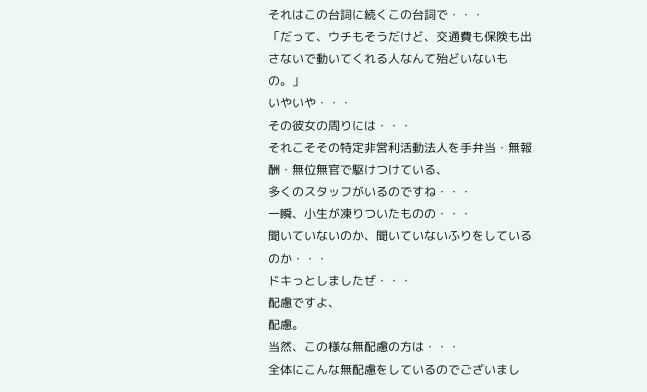それはこの台詞に続くこの台詞で・・・
「だって、ウチもそうだけど、交通費も保険も出さないで動いてくれる人なんて殆どいないもの。」
いやいや・・・
その彼女の周りには・・・
それこそその特定非営利活動法人を手弁当・無報酬・無位無官で駆けつけている、
多くのスタッフがいるのですね・・・
一瞬、小生が凍りついたものの・・・
聞いていないのか、聞いていないふりをしているのか・・・
ドキっとしましたぜ・・・
配慮ですよ、
配慮。
当然、この様な無配慮の方は・・・
全体にこんな無配慮をしているのでございまし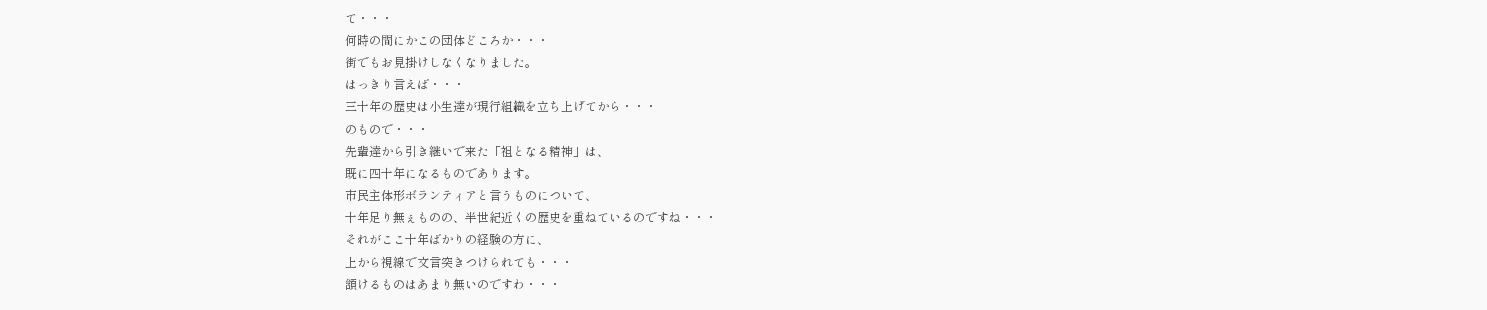て・・・
何時の間にかこの団体どころか・・・
街でもお見掛けしなくなりました。
はっきり言えば・・・
三十年の歴史は小生達が現行組織を立ち上げてから・・・
のもので・・・
先輩達から引き継いで来た「祖となる精神」は、
既に四十年になるものであります。
市民主体形ボランティアと言うものについて、
十年足り無ぇものの、半世紀近くの歴史を重ねているのですね・・・
それがここ十年ばかりの経験の方に、
上から視線で文言突きつけられても・・・
頷けるものはあまり無いのですわ・・・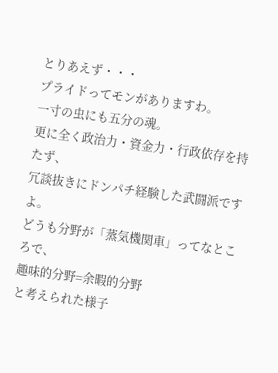とりあえず・・・
プライドってモンがありますわ。
一寸の虫にも五分の魂。
更に全く政治力・資金力・行政依存を持たず、
冗談抜きにドンパチ経験した武闘派ですよ。
どうも分野が「蒸気機関車」ってなところで、
趣味的分野=余暇的分野
と考えられた様子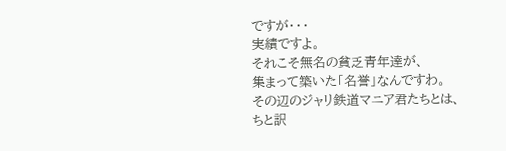ですが・・・
実績ですよ。
それこそ無名の貧乏青年達が、
集まって築いた「名誉」なんですわ。
その辺のジャリ鉄道マニア君たちとは、
ちと訳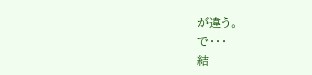が違う。
で・・・
結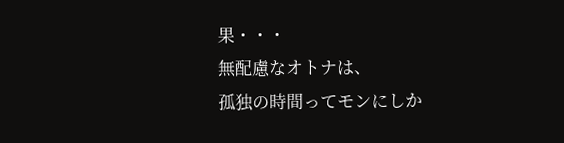果・・・
無配慮なオトナは、
孤独の時間ってモンにしか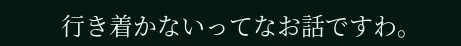行き着かないってなお話ですわ。